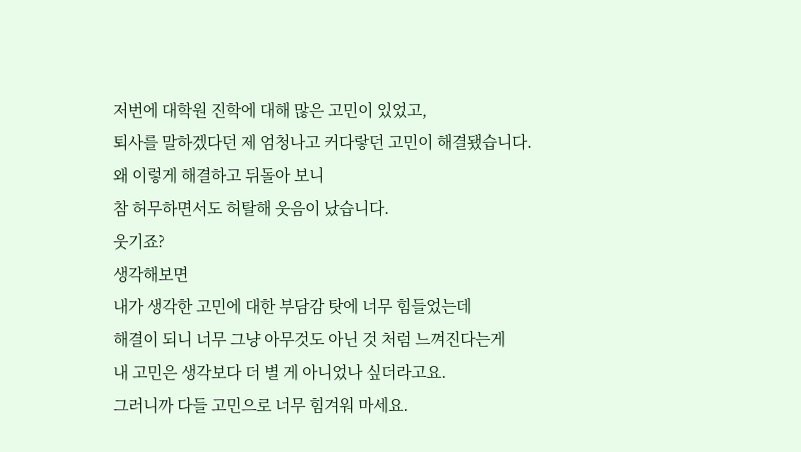저번에 대학원 진학에 대해 많은 고민이 있었고,
퇴사를 말하겠다던 제 엄청나고 커다랗던 고민이 해결됐습니다.
왜 이렇게 해결하고 뒤돌아 보니
참 허무하면서도 허탈해 웃음이 났습니다.
웃기죠?
생각해보면
내가 생각한 고민에 대한 부담감 탓에 너무 힘들었는데
해결이 되니 너무 그냥 아무것도 아닌 것 처럼 느껴진다는게
내 고민은 생각보다 더 별 게 아니었나 싶더라고요.
그러니까 다들 고민으로 너무 힘겨워 마세요.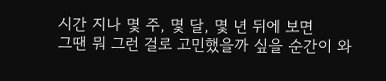시간 지나 몇 주, 몇 달, 몇 년 뒤에 보면
그땐 뭐 그런 걸로 고민했을까 싶을 순간이 와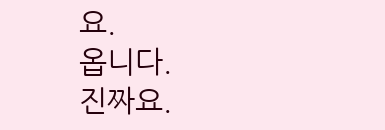요.
옵니다.
진짜요.